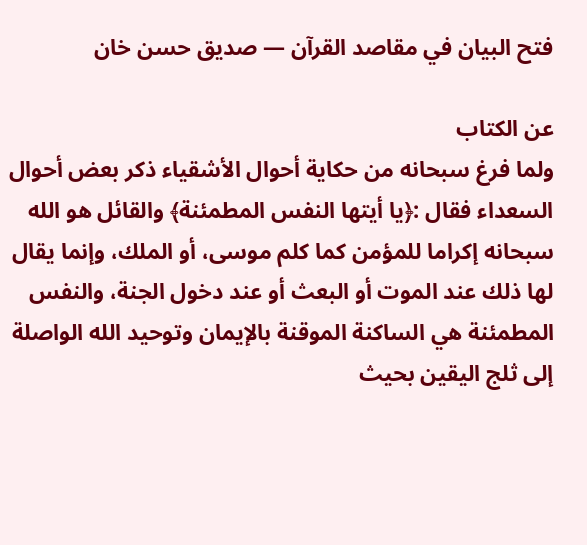فتح البيان في مقاصد القرآن — صديق حسن خان

عن الكتاب
ولما فرغ سبحانه من حكاية أحوال الأشقياء ذكر بعض أحوال السعداء فقال :﴿يا أيتها النفس المطمئنة﴾ والقائل هو الله سبحانه إكراما للمؤمن كما كلم موسى، أو الملك، وإنما يقال لها ذلك عند الموت أو البعث أو عند دخول الجنة، والنفس المطمئنة هي الساكنة الموقنة بالإيمان وتوحيد الله الواصلة إلى ثلج اليقين بحيث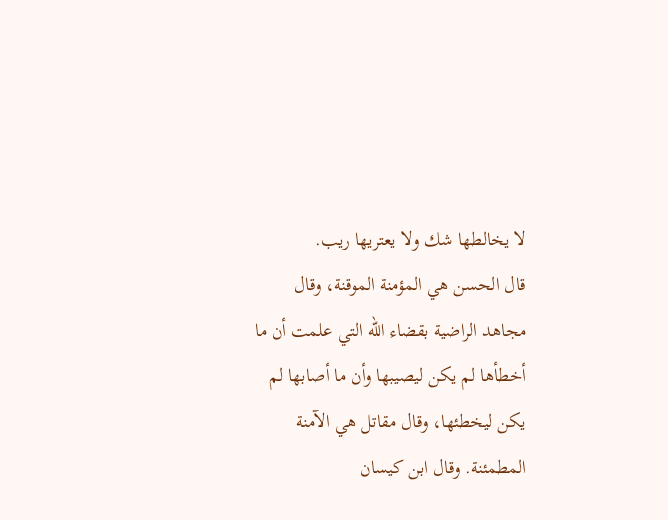لا يخالطها شك ولا يعتريها ريب.
قال الحسن هي المؤمنة الموقنة، وقال مجاهد الراضية بقضاء الله التي علمت أن ما أخطأها لم يكن ليصيبها وأن ما أصابها لم يكن ليخطئها، وقال مقاتل هي الآمنة المطمئنة. وقال ابن كيسان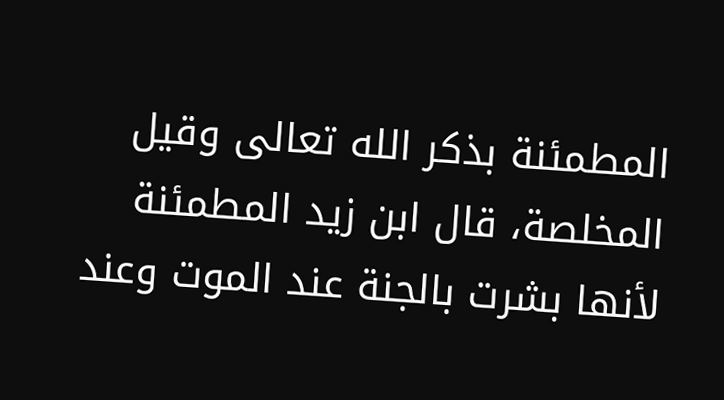المطمئنة بذكر الله تعالى وقيل المخلصة، قال ابن زيد المطمئنة لأنها بشرت بالجنة عند الموت وعند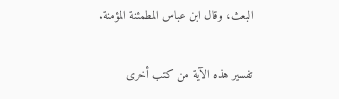البعث، وقال ابن عباس المطمئنة المؤمنة.

تفسير هذه الآية من كتب أخرى